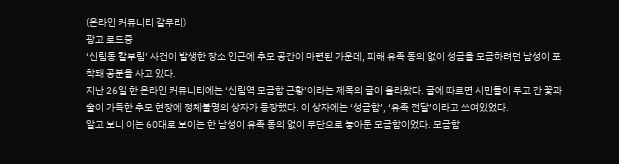(온라인 커뮤니티 갈무리)
광고 로드중
‘신림동 칼부림’ 사건이 발생한 장소 인근에 추모 공간이 마련된 가운데, 피해 유족 동의 없이 성금을 모금하려던 남성이 포착돼 공분을 사고 있다.
지난 26일 한 온라인 커뮤니티에는 ‘신림역 모금함 근황’이라는 제목의 글이 올라왔다. 글에 따르면 시민들이 두고 간 꽃과 술이 가득한 추모 현장에 정체불명의 상자가 등장했다. 이 상자에는 ‘성금함’, ‘유족 전달’이라고 쓰여있었다.
알고 보니 이는 60대로 보이는 한 남성이 유족 동의 없이 무단으로 놓아둔 모금함이었다. 모금함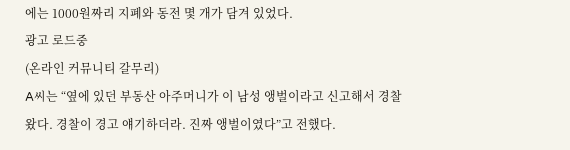에는 1000원짜리 지폐와 동전 몇 개가 담겨 있었다.
광고 로드중
(온라인 커뮤니티 갈무리)
A씨는 “옆에 있던 부동산 아주머니가 이 남성 앵벌이라고 신고해서 경찰 왔다. 경찰이 경고 얘기하더라. 진짜 앵벌이였다”고 전했다.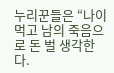누리꾼들은 “나이 먹고 남의 죽음으로 돈 벌 생각한다.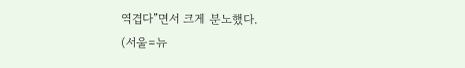역겹다”면서 크게 분노했다.
(서울=뉴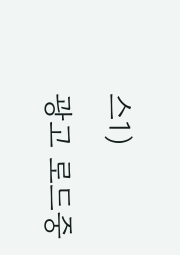스1)
광고 로드중